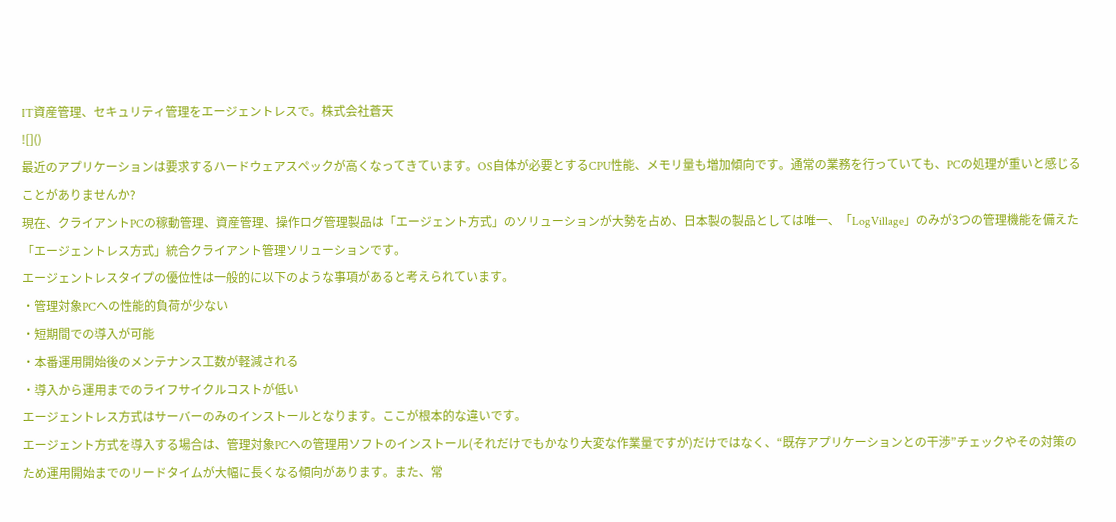IT資産管理、セキュリティ管理をエージェントレスで。株式会社蒼天
![]()
最近のアプリケーションは要求するハードウェアスペックが高くなってきています。OS自体が必要とするCPU性能、メモリ量も増加傾向です。通常の業務を行っていても、PCの処理が重いと感じることがありませんか?
現在、クライアントPCの稼動管理、資産管理、操作ログ管理製品は「エージェント方式」のソリューションが大勢を占め、日本製の製品としては唯一、「LogVillage」のみが3つの管理機能を備えた「エージェントレス方式」統合クライアント管理ソリューションです。
エージェントレスタイプの優位性は一般的に以下のような事項があると考えられています。
・管理対象PCへの性能的負荷が少ない
・短期間での導入が可能
・本番運用開始後のメンテナンス工数が軽減される
・導入から運用までのライフサイクルコストが低い
エージェントレス方式はサーバーのみのインストールとなります。ここが根本的な違いです。
エージェント方式を導入する場合は、管理対象PCへの管理用ソフトのインストール(それだけでもかなり大変な作業量ですが)だけではなく、“既存アプリケーションとの干渉”チェックやその対策のため運用開始までのリードタイムが大幅に長くなる傾向があります。また、常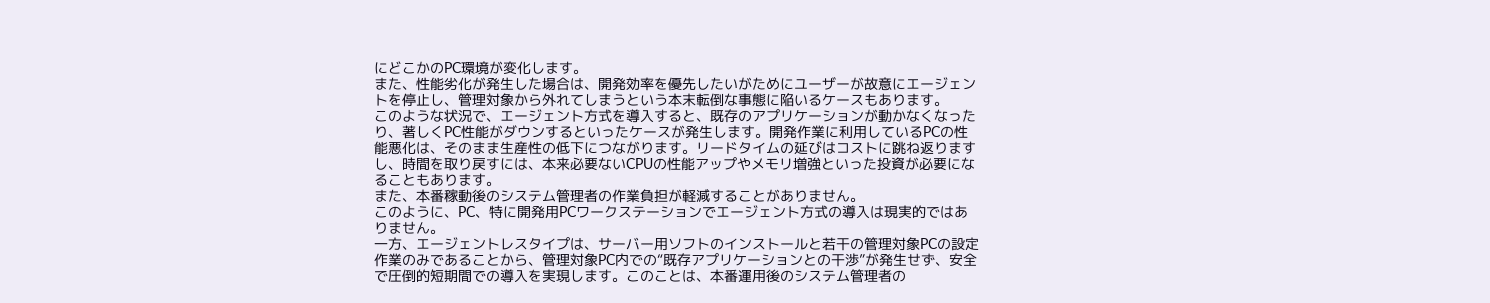にどこかのPC環境が変化します。
また、性能劣化が発生した場合は、開発効率を優先したいがためにユーザーが故意にエージェントを停止し、管理対象から外れてしまうという本末転倒な事態に陥いるケースもあります。
このような状況で、エージェント方式を導入すると、既存のアプリケーションが動かなくなったり、著しくPC性能がダウンするといったケースが発生します。開発作業に利用しているPCの性能悪化は、そのまま生産性の低下につながります。リードタイムの延びはコストに跳ね返りますし、時間を取り戻すには、本来必要ないCPUの性能アップやメモリ増強といった投資が必要になることもあります。
また、本番稼動後のシステム管理者の作業負担が軽減することがありません。
このように、PC、特に開発用PCワークステーションでエージェント方式の導入は現実的ではありません。
一方、エージェントレスタイプは、サーバー用ソフトのインストールと若干の管理対象PCの設定作業のみであることから、管理対象PC内での“既存アプリケーションとの干渉”が発生せず、安全で圧倒的短期間での導入を実現します。このことは、本番運用後のシステム管理者の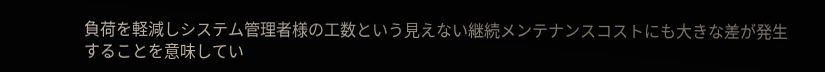負荷を軽減しシステム管理者様の工数という見えない継続メンテナンスコストにも大きな差が発生することを意味してい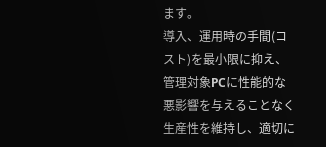ます。
導入、運用時の手間(コスト)を最小限に抑え、管理対象PCに性能的な悪影響を与えることなく生産性を維持し、適切に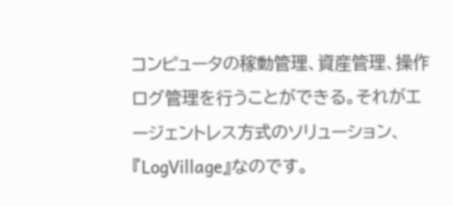コンピュータの稼動管理、資産管理、操作ログ管理を行うことができる。それがエージェントレス方式のソリューション、『LogVillage』なのです。